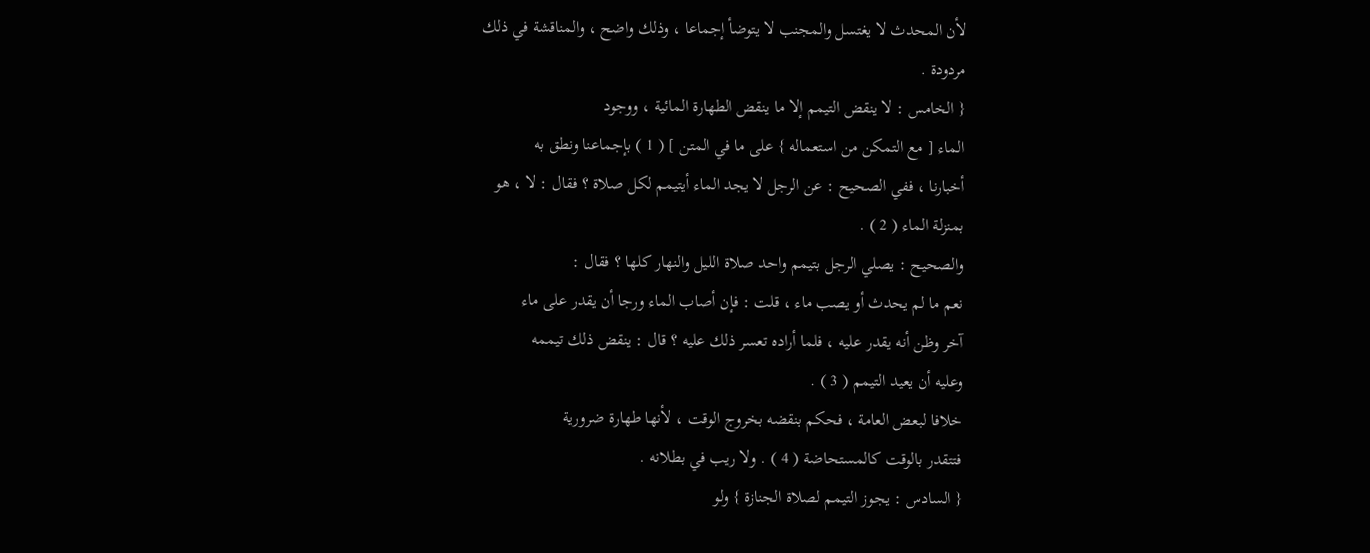لأن المحدث لا يغتسل والمجنب لا يتوضأ إجماعا ، وذلك واضح ، والمناقشة في ذلك
مردودة .
{ الخامس : لا ينقض التيمم إلا ما ينقض الطهارة المائية ، ووجود
الماء [ مع التمكن من استعماله } على ما في المتن ] ( 1 ) بإجماعنا ونطق به
أخبارنا ، ففي الصحيح : عن الرجل لا يجد الماء أيتيمم لكل صلاة ؟ فقال : لا ، هو
بمنزلة الماء ( 2 ) .
والصحيح : يصلي الرجل بتيمم واحد صلاة الليل والنهار كلها ؟ فقال :
نعم ما لم يحدث أو يصب ماء ، قلت : فإن أصاب الماء ورجا أن يقدر على ماء
آخر وظن أنه يقدر عليه ، فلما أراده تعسر ذلك عليه ؟ قال : ينقض ذلك تيممه
وعليه أن يعيد التيمم ( 3 ) .
خلافا لبعض العامة ، فحكم بنقضه بخروج الوقت ، لأنها طهارة ضرورية
فتتقدر بالوقت كالمستحاضة ( 4 ) . ولا ريب في بطلانه .
{ السادس : يجوز التيمم لصلاة الجنازة } ولو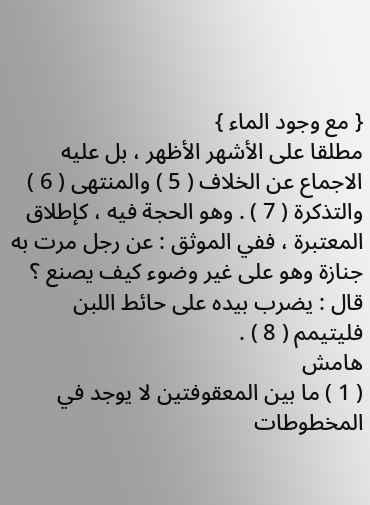{ مع وجود الماء }
مطلقا على الأشهر الأظهر ، بل عليه الاجماع عن الخلاف ( 5 ) والمنتهى ( 6 )
والتذكرة ( 7 ) . وهو الحجة فيه ، كإطلاق المعتبرة ، ففي الموثق : عن رجل مرت به
جنازة وهو على غير وضوء كيف يصنع ؟ قال : يضرب بيده على حائط اللبن
فليتيمم ( 8 ) .
هامش
( 1 ) ما بين المعقوفتين لا يوجد في المخطوطات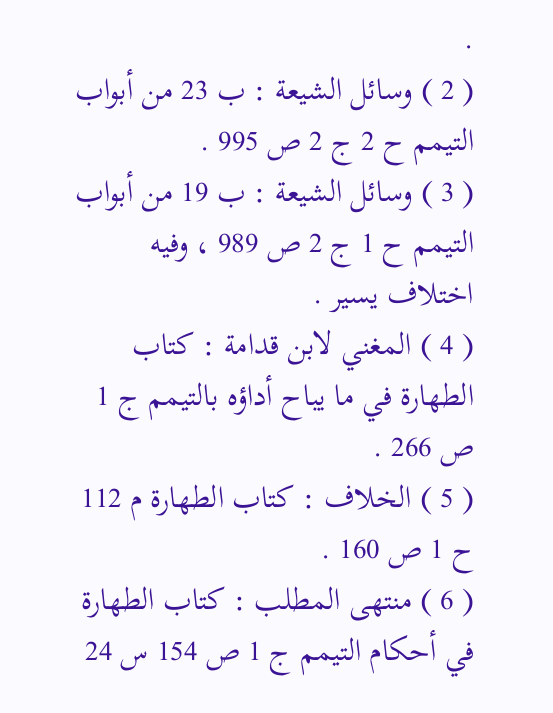.
( 2 ) وسائل الشيعة : ب 23 من أبواب التيمم ح 2 ج 2 ص 995 .
( 3 ) وسائل الشيعة : ب 19 من أبواب التيمم ح 1 ج 2 ص 989 ، وفيه اختلاف يسير .
( 4 ) المغني لابن قدامة : كتاب الطهارة في ما يباح أداؤه بالتيمم ج 1 ص 266 .
( 5 ) الخلاف : كتاب الطهارة م 112 ح 1 ص 160 .
( 6 ) منتهى المطلب : كتاب الطهارة في أحكام التيمم ج 1 ص 154 س 24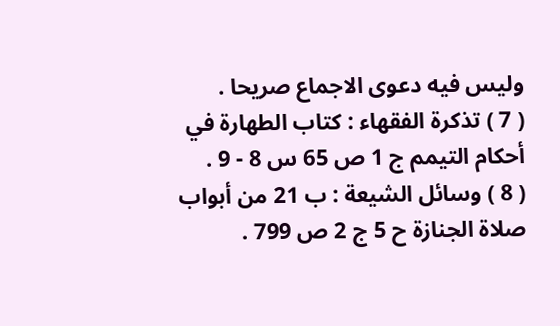وليس فيه دعوى الاجماع صريحا .
( 7 ) تذكرة الفقهاء : كتاب الطهارة في أحكام التيمم ج 1 ص 65 س 8 - 9 .
( 8 ) وسائل الشيعة : ب 21 من أبواب صلاة الجنازة ح 5 ج 2 ص 799 .